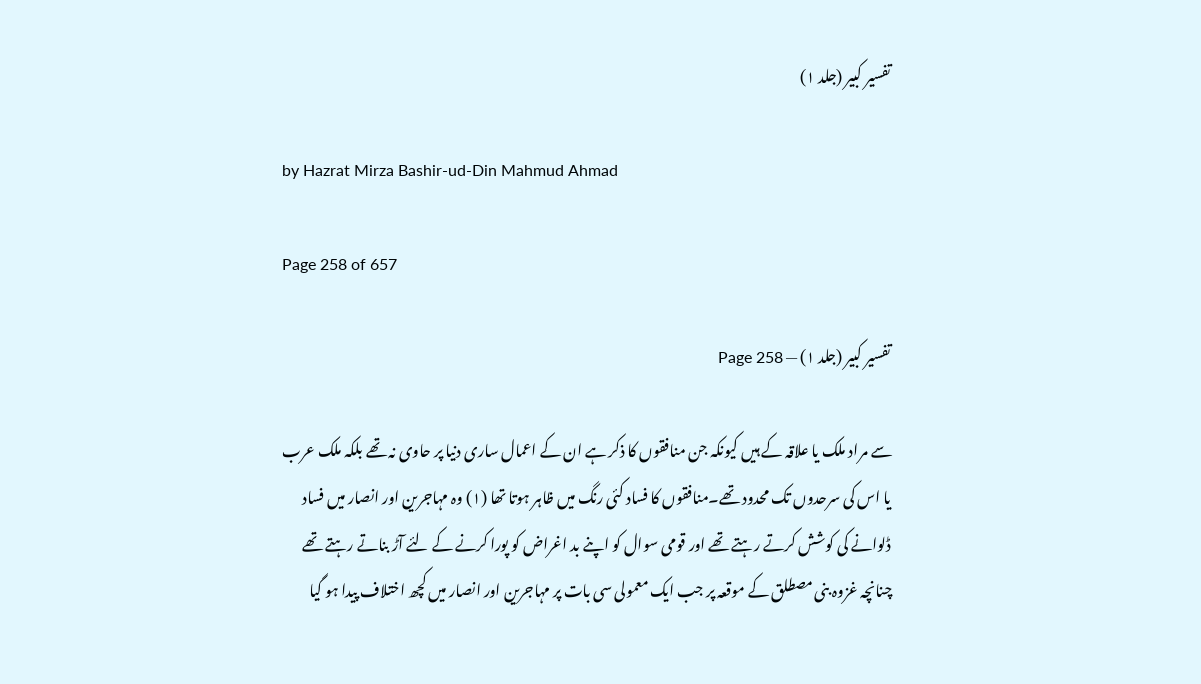تفسیر کبیر (جلد ۱)

by Hazrat Mirza Bashir-ud-Din Mahmud Ahmad

Page 258 of 657

تفسیر کبیر (جلد ۱) — Page 258

سے مراد ملک یا علاقہ کے ہیں کیونکہ جن منافقوں کا ذکر ہے ان کے اعمال ساری دنیا پر حاوی نہ تھے بلکہ ملک عرب یا اس کی سرحدوں تک محدود تھے۔منافقوں کا فساد کئی رنگ میں ظاہر ہوتا تھا (۱) وہ مہاجرین اور انصار میں فساد ڈلوانے کی کوشش کرتے رہتے تھے اور قومی سوال کو اپنے بد اغراض کو پورا کرنے کے لئے آڑ بناتے رہتے تھے چنانچہ غزوہ بنی مصطلق کے موقعہ پر جب ایک معمولی سی بات پر مہاجرین اور انصار میں کچھ اختلاف پیدا ہو گیا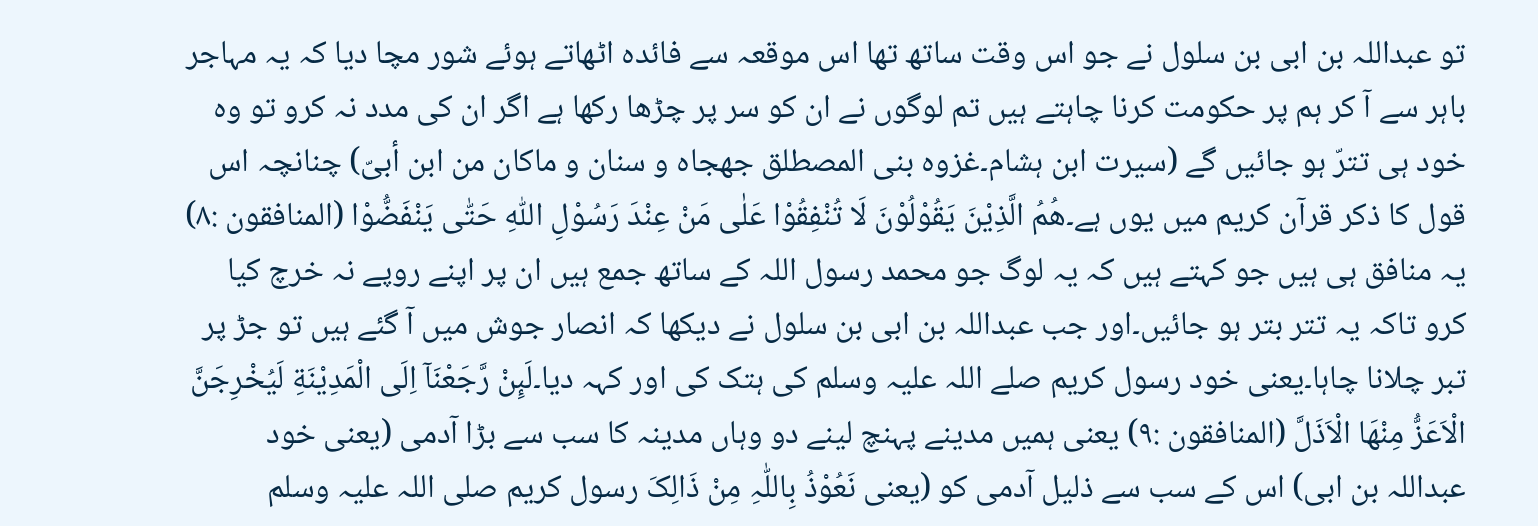تو عبداللہ بن ابی بن سلول نے جو اس وقت ساتھ تھا اس موقعہ سے فائدہ اٹھاتے ہوئے شور مچا دیا کہ یہ مہاجر باہر سے آ کر ہم پر حکومت کرنا چاہتے ہیں تم لوگوں نے ان کو سر پر چڑھا رکھا ہے اگر ان کی مدد نہ کرو تو وہ خود ہی تترّ ہو جائیں گے (سیرت ابن ہشام۔غزوہ بنی المصطلق جھجاہ و سنان و ماکان من ابن أبیّ) چنانچہ اس قول کا ذکر قرآن کریم میں یوں ہے۔هُمُ الَّذِيْنَ يَقُوْلُوْنَ لَا تُنْفِقُوْا عَلٰى مَنْ عِنْدَ رَسُوْلِ اللّٰهِ حَتّٰى يَنْفَضُّوْا (المنافقون :۸) یہ منافق ہی ہیں جو کہتے ہیں کہ یہ لوگ جو محمد رسول اللہ کے ساتھ جمع ہیں ان پر اپنے روپے نہ خرچ کیا کرو تاکہ یہ تتر بتر ہو جائیں۔اور جب عبداللہ بن ابی بن سلول نے دیکھا کہ انصار جوش میں آ گئے ہیں تو جڑ پر تبر چلانا چاہا۔یعنی خود رسول کریم صلے اللہ علیہ وسلم کی ہتک کی اور کہہ دیا۔لَىِٕنْ رَّجَعْنَاۤ اِلَى الْمَدِيْنَةِ لَيُخْرِجَنَّ الْاَعَزُّ مِنْهَا الْاَذَلَّ (المنافقون :۹) یعنی ہمیں مدینے پہنچ لینے دو وہاں مدینہ کا سب سے بڑا آدمی (یعنی خود عبداللہ بن ابی) اس کے سب سے ذلیل آدمی کو (یعنی نَعُوْذُ بِاللّٰہِ مِنْ ذَالِکَ رسول کریم صلی اللہ علیہ وسلم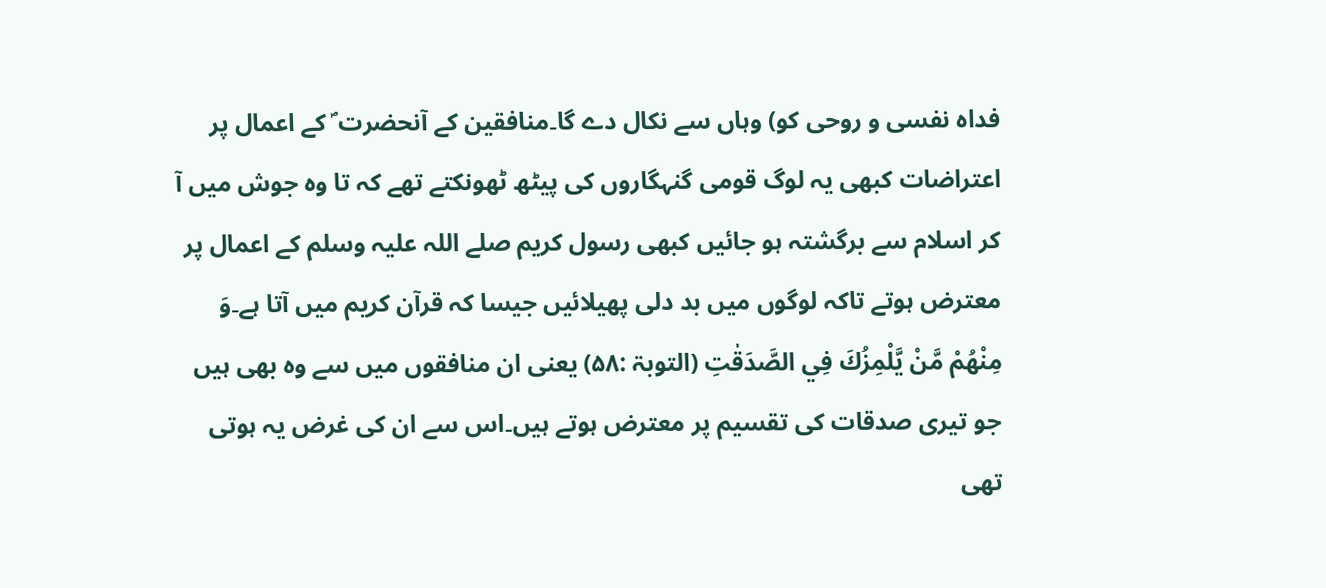فداہ نفسی و روحی کو) وہاں سے نکال دے گا۔منافقین کے آنحضرت ؐ کے اعمال پر اعتراضات کبھی یہ لوگ قومی گنہگاروں کی پیٹھ ٹھونکتے تھے کہ تا وہ جوش میں آ کر اسلام سے برگشتہ ہو جائیں کبھی رسول کریم صلے اللہ علیہ وسلم کے اعمال پر معترض ہوتے تاکہ لوگوں میں بد دلی پھیلائیں جیسا کہ قرآن کریم میں آتا ہے۔وَ مِنْهُمْ مَّنْ يَّلْمِزُكَ فِي الصَّدَقٰتِ (التوبۃ :۵۸) یعنی ان منافقوں میں سے وہ بھی ہیں جو تیری صدقات کی تقسیم پر معترض ہوتے ہیں۔اس سے ان کی غرض یہ ہوتی تھی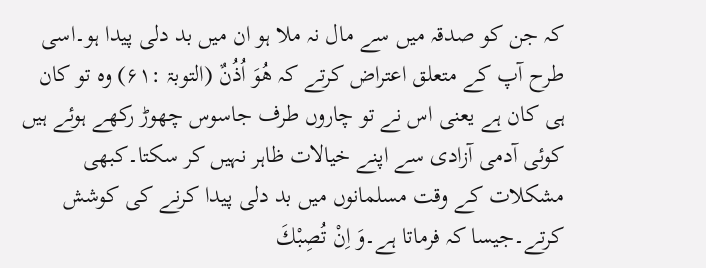کہ جن کو صدقہ میں سے مال نہ ملا ہو ان میں بد دلی پیدا ہو۔اسی طرح آپ کے متعلق اعتراض کرتے کہ هُوَ اُذُنٌ (التوبۃ :۶۱) وہ تو کان ہی کان ہے یعنی اس نے تو چاروں طرف جاسوس چھوڑ رکھے ہوئے ہیں کوئی آدمی آزادی سے اپنے خیالات ظاہر نہیں کر سکتا۔کبھی مشکلات کے وقت مسلمانوں میں بد دلی پیدا کرنے کی کوشش کرتے۔جیسا کہ فرماتا ہے۔وَ اِنْ تُصِبْكَ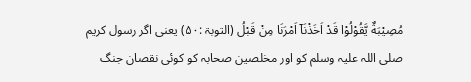مُصِيْبَةٌ يَّقُوْلُوْا قَدْ اَخَذْنَاۤ اَمْرَنَا مِنْ قَبْلُ (التوبۃ :۵۰) یعنی اگر رسول کریم صلی اللہ علیہ وسلم کو اور مخلصین صحابہ کو کوئی نقصان جنگ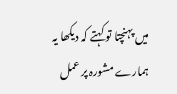میں پہنچتا تو کہتے کہ دیکھا یہ ہمارے مشورہ پر عمل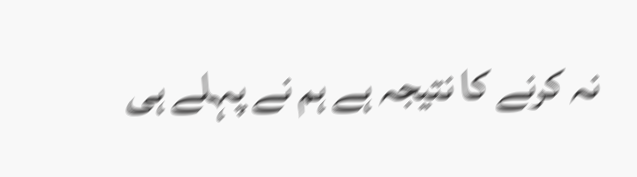نہ کرنے کا نتیجہ ہے ہم نے پہلے ہی